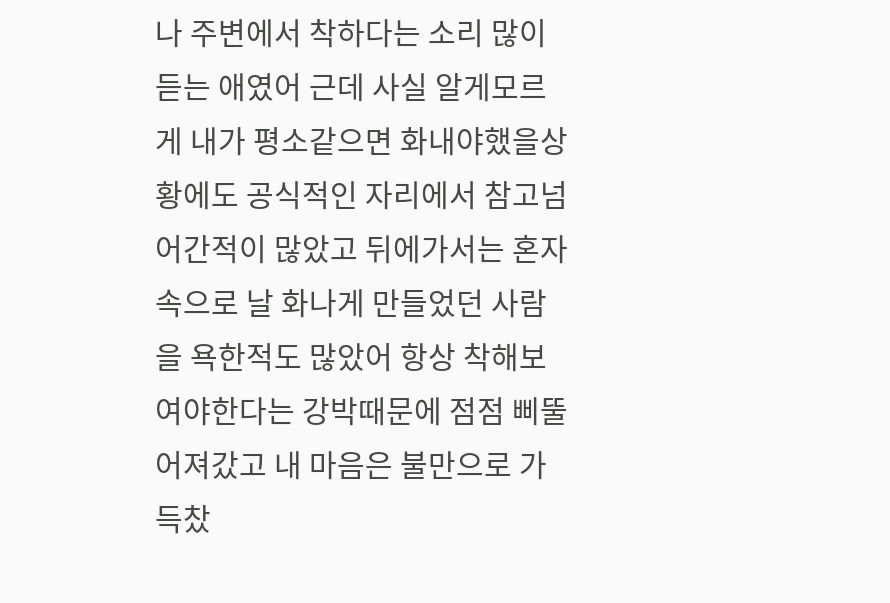나 주변에서 착하다는 소리 많이 듣는 애였어 근데 사실 알게모르게 내가 평소같으면 화내야했을상황에도 공식적인 자리에서 참고넘어간적이 많았고 뒤에가서는 혼자 속으로 날 화나게 만들었던 사람을 욕한적도 많았어 항상 착해보여야한다는 강박때문에 점점 삐뚤어져갔고 내 마음은 불만으로 가득찼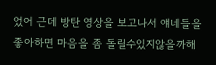었어 근데 방탄 영상을 보고나서 얘네들을 좋아하면 마음을 좀 돌릴수있지않을까해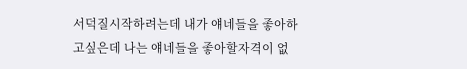서덕질시작하려는데 내가 얘네들을 좋아하고싶은데 나는 얘네들을 좋아할자격이 없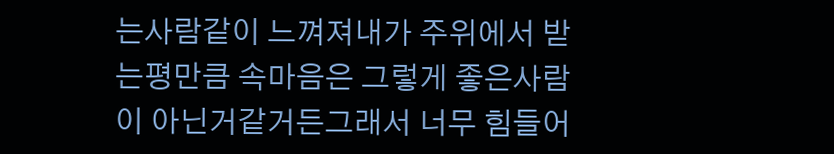는사람같이 느껴져내가 주위에서 받는평만큼 속마음은 그렇게 좋은사람이 아닌거같거든그래서 너무 힘들어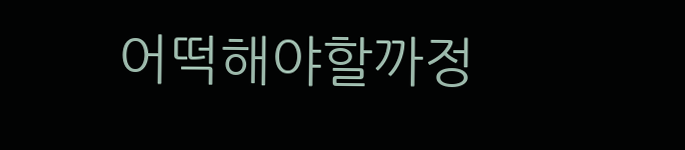어떡해야할까정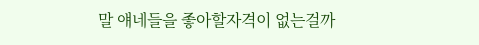말 얘네들을 좋아할자격이 없는걸까